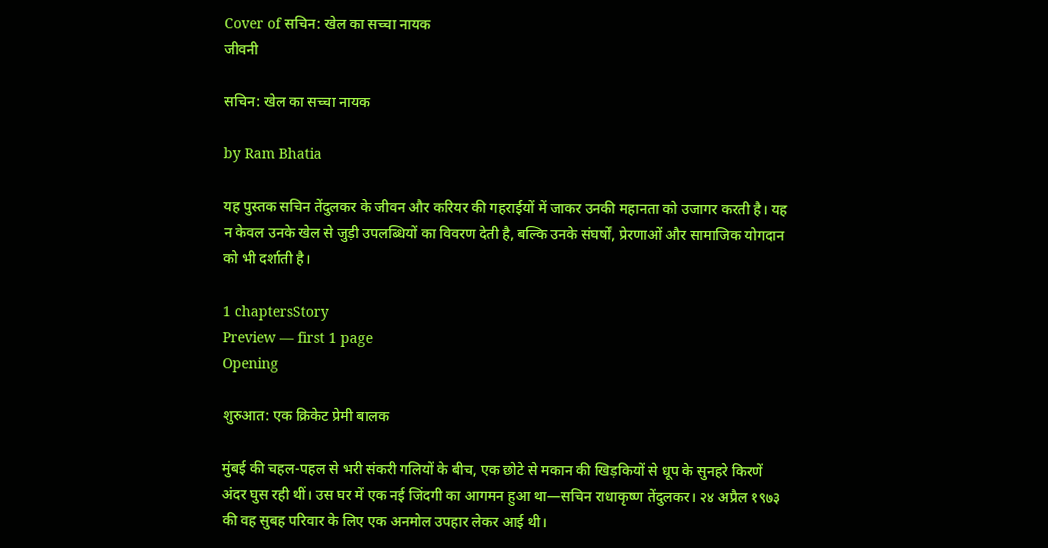Cover of सचिन: खेल का सच्चा नायक
जीवनी

सचिन: खेल का सच्चा नायक

by Ram Bhatia

यह पुस्तक सचिन तेंदुलकर के जीवन और करियर की गहराईयों में जाकर उनकी महानता को उजागर करती है। यह न केवल उनके खेल से जुड़ी उपलब्धियों का विवरण देती है, बल्कि उनके संघर्षों, प्रेरणाओं और सामाजिक योगदान को भी दर्शाती है।

1 chaptersStory
Preview — first 1 page
Opening

शुरुआत: एक क्रिकेट प्रेमी बालक

मुंबई की चहल-पहल से भरी संकरी गलियों के बीच, एक छोटे से मकान की खिड़कियों से धूप के सुनहरे किरणें अंदर घुस रही थीं। उस घर में एक नई जिंदगी का आगमन हुआ था—सचिन राधाकृष्ण तेंदुलकर। २४ अप्रैल १९७३ की वह सुबह परिवार के लिए एक अनमोल उपहार लेकर आई थी।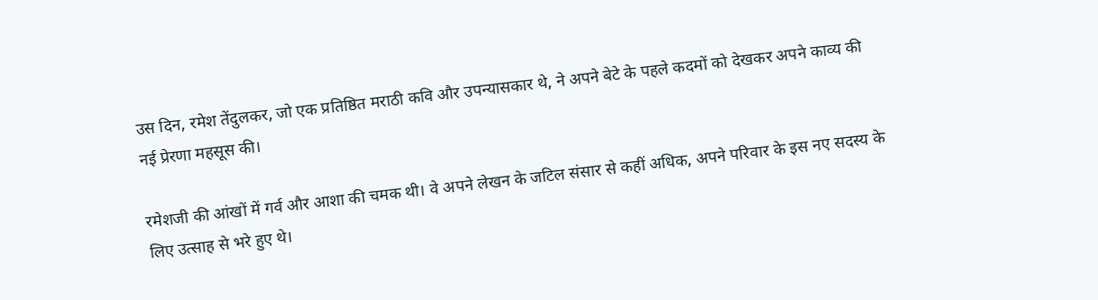उस दिन, रमेश तेंदुलकर, जो एक प्रतिष्ठित मराठी कवि और उपन्यासकार थे, ने अपने बेटे के पहले कदमों को देखकर अपने काव्य की नई प्रेरणा महसूस की।

रमेशजी की आंखों में गर्व और आशा की चमक थी। वे अपने लेखन के जटिल संसार से कहीं अधिक, अपने परिवार के इस नए सदस्य के लिए उत्साह से भरे हुए थे।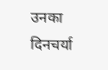उनका दिनचर्या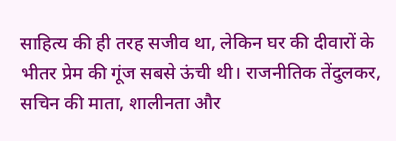साहित्य की ही तरह सजीव था, लेकिन घर की दीवारों के भीतर प्रेम की गूंज सबसे ऊंची थी। राजनीतिक तेंदुलकर, सचिन की माता, शालीनता और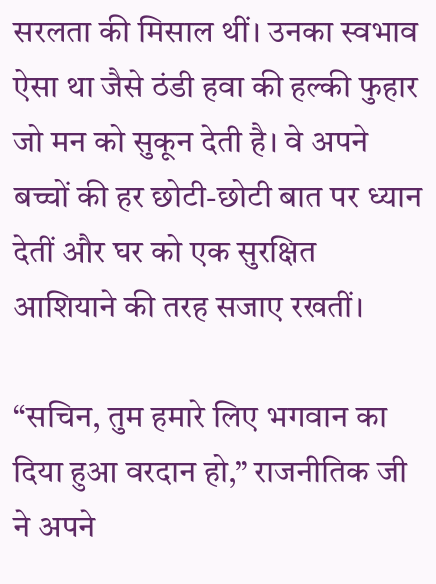सरलता की मिसाल थीं। उनका स्वभाव ऐसा था जैसे ठंडी हवा की हल्की फुहार जो मन को सुकून देती है। वे अपने बच्चों की हर छोटी-छोटी बात पर ध्यान देतीं और घर को एक सुरक्षित आशियाने की तरह सजाए रखतीं।

“सचिन, तुम हमारे लिए भगवान का दिया हुआ वरदान हो,” राजनीतिक जी ने अपने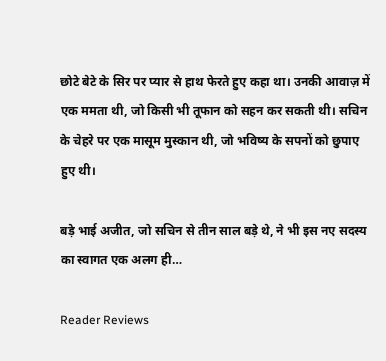छोटे बेटे के सिर पर प्यार से हाथ फेरते हुए कहा था। उनकी आवाज़ में एक ममता थी, जो किसी भी तूफान को सहन कर सकती थी। सचिन के चेहरे पर एक मासूम मुस्कान थी, जो भविष्य के सपनों को छुपाए हुए थी।

बड़े भाई अजीत, जो सचिन से तीन साल बड़े थे, ने भी इस नए सदस्य का स्वागत एक अलग ही…

Reader Reviews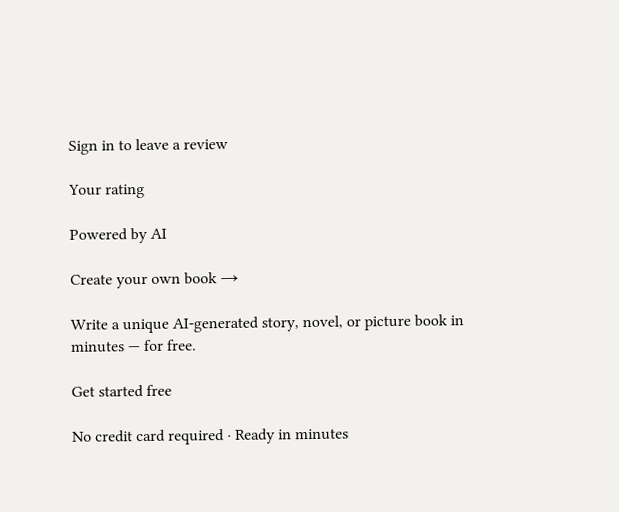Sign in to leave a review

Your rating

Powered by AI

Create your own book →

Write a unique AI-generated story, novel, or picture book in minutes — for free.

Get started free

No credit card required · Ready in minutes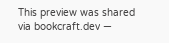This preview was shared via bookcraft.dev —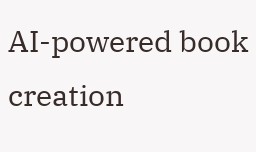AI-powered book creation